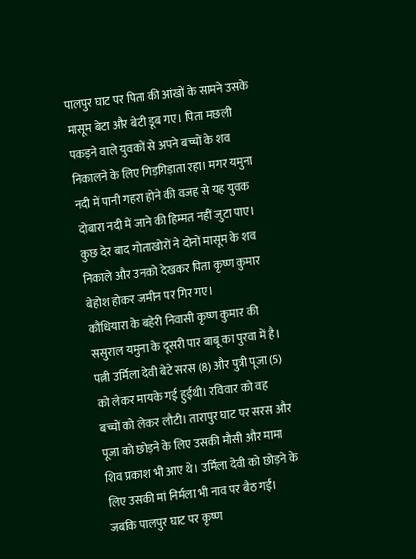पालपुर घाट पर पिता की आंखों के सामने उसके मासूम बेटा और बेटी डूब गए। पिता मछली पकड़ने वाले युवकों से अपने बच्चों के शव निकालने के लिए गिड़गिड़ाता रहा। मगर यमुना नदी में पानी गहरा होने की वजह से यह युवक दोबारा नदी में जाने की हिम्मत नहीं जुटा पाए। कुछ देर बाद गोताखोरों ने दोनों मासूम के शव निकाले और उनको देखकर पिता कृष्ण कुमार बेहोश होकर जमीन पर गिर गए।
कौंधियारा के बहेरी निवासी कृष्ण कुमार की ससुराल यमुना के दूसरी पार बाबू का पुरवा में है। पत्नी उर्मिला देवी बेटे सरस (8) और पुत्री पूजा (5) को लेकर मायके गई हुईथी। रविवार को वह बच्चों को लेकर लौटी। तारापुर घाट पर सरस और पूजा को छोड़ने के लिए उसकी मौसी और मामा शिव प्रकाश भी आए थे। उर्मिला देवी को छोड़ने के लिए उसकी मां निर्मला भी नाव पर बैठ गईं। जबकि पालपुर घाट पर कृष्ण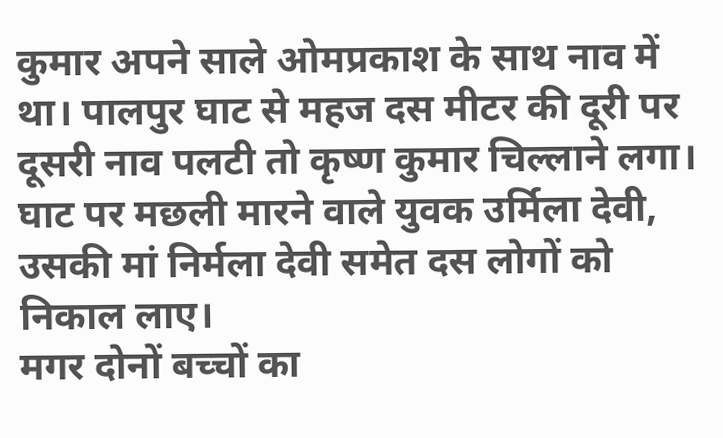कुमार अपने साले ओमप्रकाश के साथ नाव में था। पालपुर घाट से महज दस मीटर की दूरी पर दूसरी नाव पलटी तो कृष्ण कुमार चिल्लाने लगा। घाट पर मछली मारने वाले युवक उर्मिला देवी, उसकी मां निर्मला देवी समेत दस लोगों को निकाल लाए।
मगर दोनों बच्चों का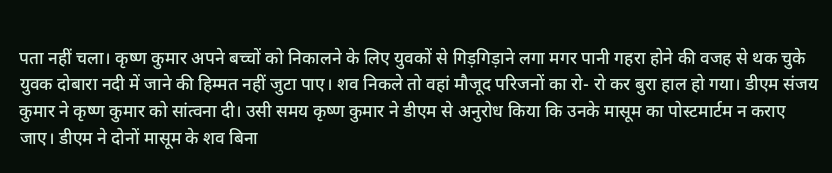पता नहीं चला। कृष्ण कुमार अपने बच्चों को निकालने के लिए युवकों से गिड़गिड़ाने लगा मगर पानी गहरा होने की वजह से थक चुके युवक दोबारा नदी में जाने की हिम्मत नहीं जुटा पाए। शव निकले तो वहां मौजूद परिजनों का रो- रो कर बुरा हाल हो गया। डीएम संजय कुमार ने कृष्ण कुमार को सांत्वना दी। उसी समय कृष्ण कुमार ने डीएम से अनुरोध किया कि उनके मासूम का पोस्टमार्टम न कराए जाए। डीएम ने दोनों मासूम के शव बिना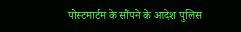पोस्टमार्टम के सौंपने के आदेश पुलिस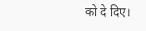को दे दिए।